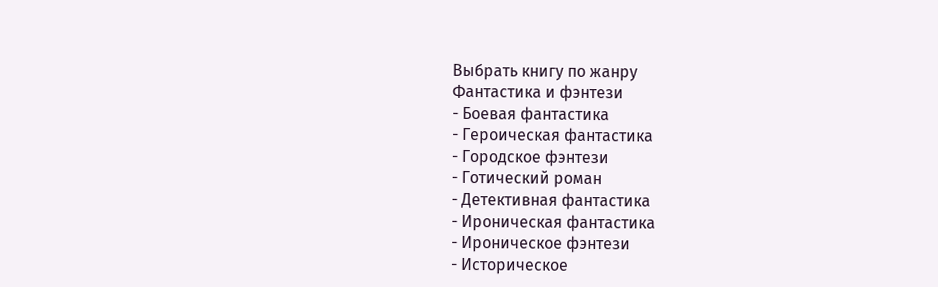Выбрать книгу по жанру
Фантастика и фэнтези
- Боевая фантастика
- Героическая фантастика
- Городское фэнтези
- Готический роман
- Детективная фантастика
- Ироническая фантастика
- Ироническое фэнтези
- Историческое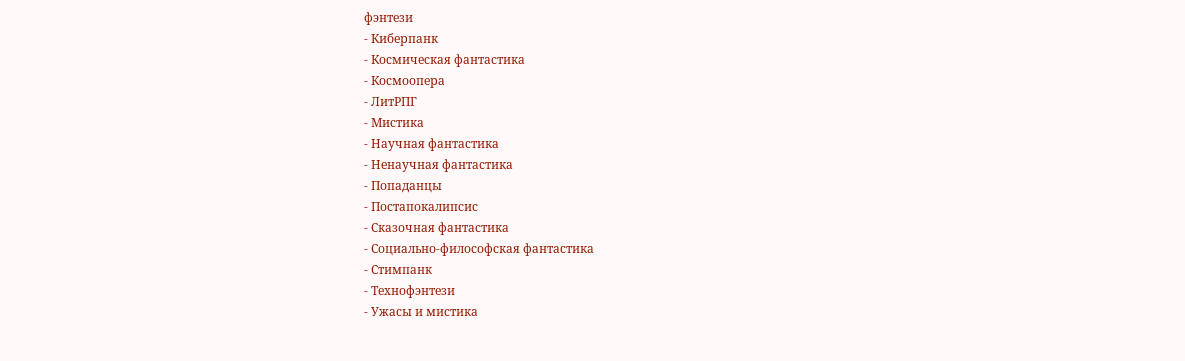фэнтези
- Киберпанк
- Космическая фантастика
- Космоопера
- ЛитРПГ
- Мистика
- Научная фантастика
- Ненаучная фантастика
- Попаданцы
- Постапокалипсис
- Сказочная фантастика
- Социально-философская фантастика
- Стимпанк
- Технофэнтези
- Ужасы и мистика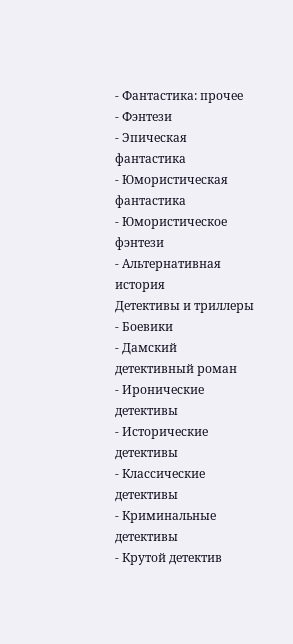- Фантастика: прочее
- Фэнтези
- Эпическая фантастика
- Юмористическая фантастика
- Юмористическое фэнтези
- Альтернативная история
Детективы и триллеры
- Боевики
- Дамский детективный роман
- Иронические детективы
- Исторические детективы
- Классические детективы
- Криминальные детективы
- Крутой детектив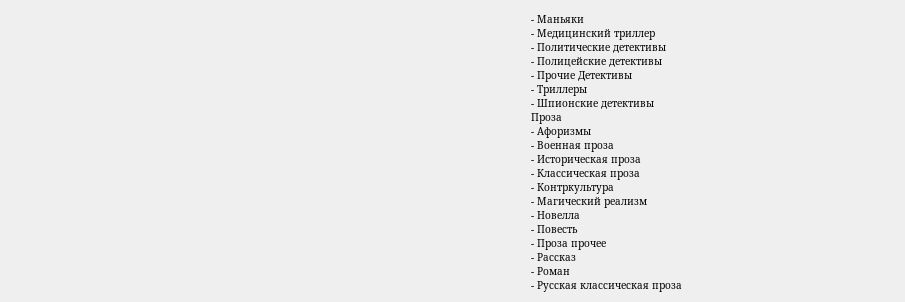- Маньяки
- Медицинский триллер
- Политические детективы
- Полицейские детективы
- Прочие Детективы
- Триллеры
- Шпионские детективы
Проза
- Афоризмы
- Военная проза
- Историческая проза
- Классическая проза
- Контркультура
- Магический реализм
- Новелла
- Повесть
- Проза прочее
- Рассказ
- Роман
- Русская классическая проза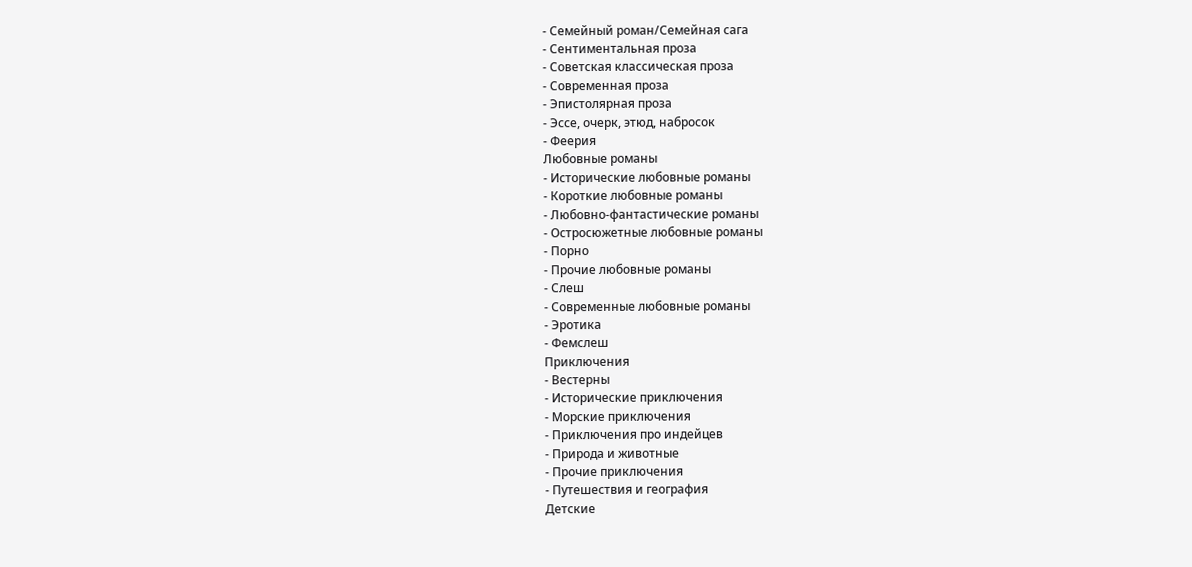- Семейный роман/Семейная сага
- Сентиментальная проза
- Советская классическая проза
- Современная проза
- Эпистолярная проза
- Эссе, очерк, этюд, набросок
- Феерия
Любовные романы
- Исторические любовные романы
- Короткие любовные романы
- Любовно-фантастические романы
- Остросюжетные любовные романы
- Порно
- Прочие любовные романы
- Слеш
- Современные любовные романы
- Эротика
- Фемслеш
Приключения
- Вестерны
- Исторические приключения
- Морские приключения
- Приключения про индейцев
- Природа и животные
- Прочие приключения
- Путешествия и география
Детские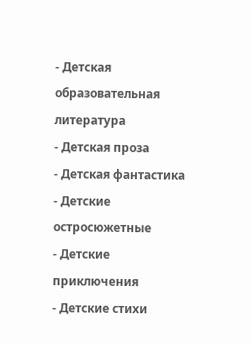- Детская образовательная литература
- Детская проза
- Детская фантастика
- Детские остросюжетные
- Детские приключения
- Детские стихи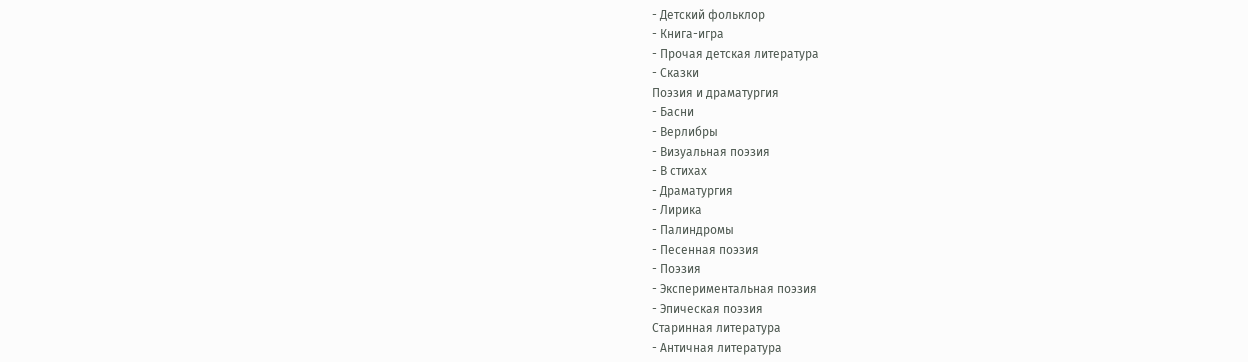- Детский фольклор
- Книга-игра
- Прочая детская литература
- Сказки
Поэзия и драматургия
- Басни
- Верлибры
- Визуальная поэзия
- В стихах
- Драматургия
- Лирика
- Палиндромы
- Песенная поэзия
- Поэзия
- Экспериментальная поэзия
- Эпическая поэзия
Старинная литература
- Античная литература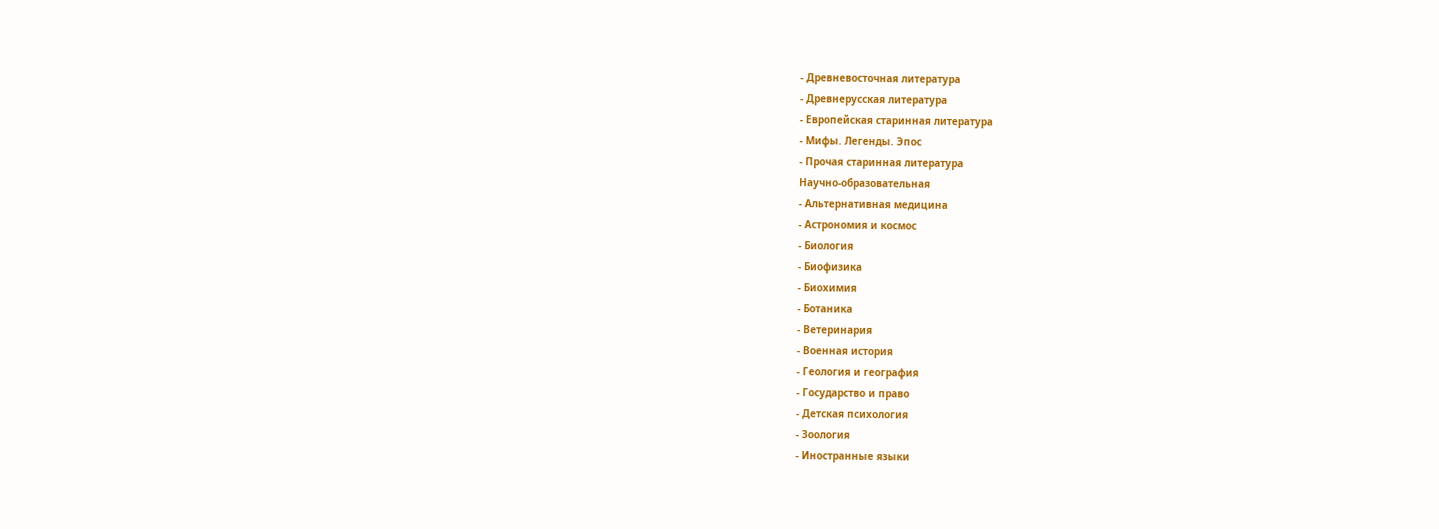- Древневосточная литература
- Древнерусская литература
- Европейская старинная литература
- Мифы. Легенды. Эпос
- Прочая старинная литература
Научно-образовательная
- Альтернативная медицина
- Астрономия и космос
- Биология
- Биофизика
- Биохимия
- Ботаника
- Ветеринария
- Военная история
- Геология и география
- Государство и право
- Детская психология
- Зоология
- Иностранные языки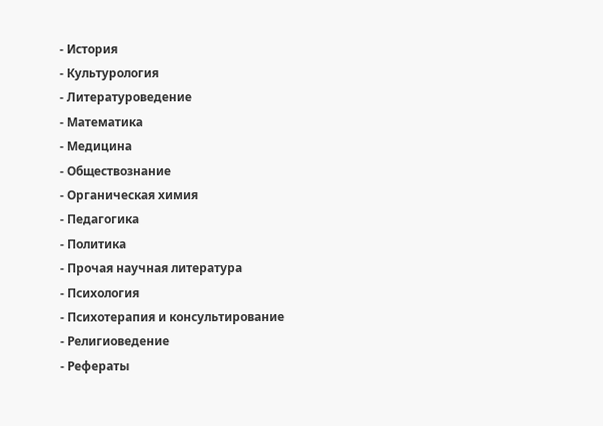- История
- Культурология
- Литературоведение
- Математика
- Медицина
- Обществознание
- Органическая химия
- Педагогика
- Политика
- Прочая научная литература
- Психология
- Психотерапия и консультирование
- Религиоведение
- Рефераты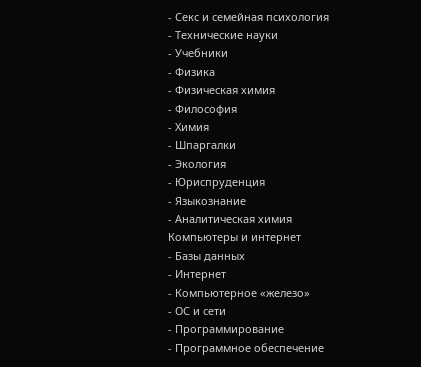- Секс и семейная психология
- Технические науки
- Учебники
- Физика
- Физическая химия
- Философия
- Химия
- Шпаргалки
- Экология
- Юриспруденция
- Языкознание
- Аналитическая химия
Компьютеры и интернет
- Базы данных
- Интернет
- Компьютерное «железо»
- ОС и сети
- Программирование
- Программное обеспечение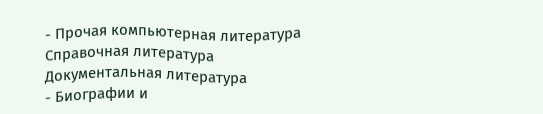- Прочая компьютерная литература
Справочная литература
Документальная литература
- Биографии и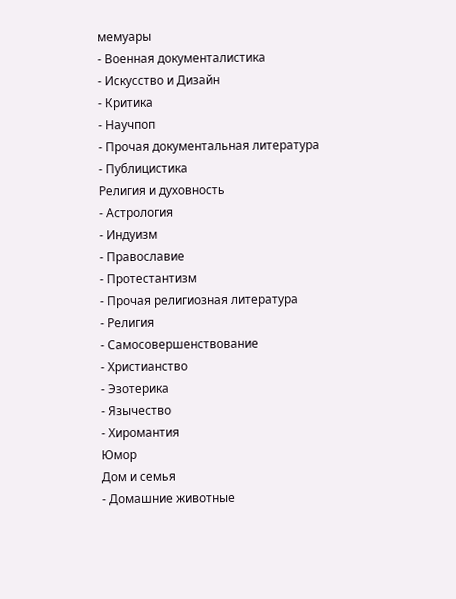мемуары
- Военная документалистика
- Искусство и Дизайн
- Критика
- Научпоп
- Прочая документальная литература
- Публицистика
Религия и духовность
- Астрология
- Индуизм
- Православие
- Протестантизм
- Прочая религиозная литература
- Религия
- Самосовершенствование
- Христианство
- Эзотерика
- Язычество
- Хиромантия
Юмор
Дом и семья
- Домашние животные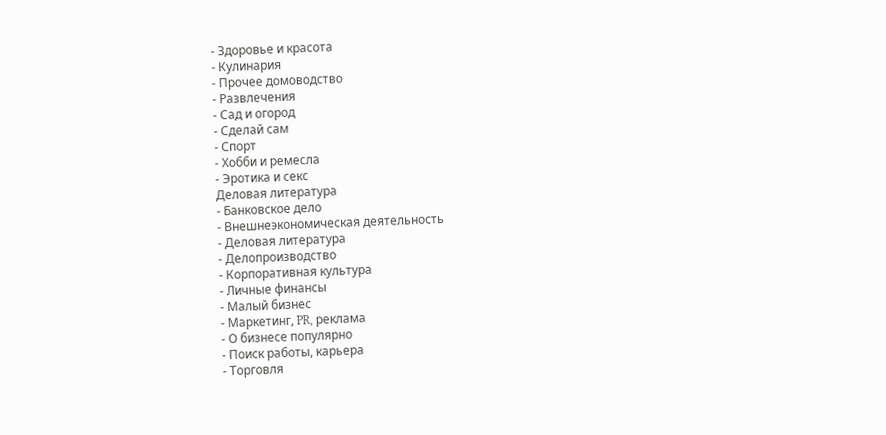- Здоровье и красота
- Кулинария
- Прочее домоводство
- Развлечения
- Сад и огород
- Сделай сам
- Спорт
- Хобби и ремесла
- Эротика и секс
Деловая литература
- Банковское дело
- Внешнеэкономическая деятельность
- Деловая литература
- Делопроизводство
- Корпоративная культура
- Личные финансы
- Малый бизнес
- Маркетинг, PR, реклама
- О бизнесе популярно
- Поиск работы, карьера
- Торговля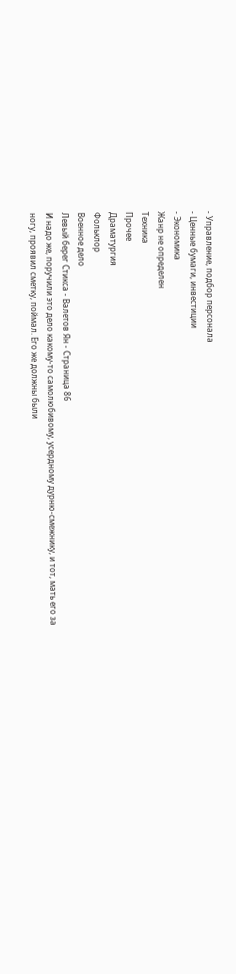- Управление, подбор персонала
- Ценные бумаги, инвестиции
- Экономика
Жанр не определен
Техника
Прочее
Драматургия
Фольклор
Военное дело
Левый берег Стикса - Валетов Ян - Страница 86
И надо же, поручили это дело какому-то самолюбивому, усердному дурню-смежнику, и тот, мать его за ногу, проявил сметку, поймал. Его же должны были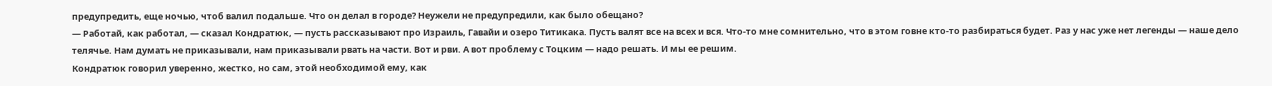предупредить, еще ночью, чтоб валил подальше. Что он делал в городе? Неужели не предупредили, как было обещано?
— Работай, как работал, — сказал Кондратюк, — пусть рассказывают про Израиль, Гавайи и озеро Титикака. Пусть валят все на всех и вся. Что-то мне сомнительно, что в этом говне кто-то разбираться будет. Раз у нас уже нет легенды — наше дело телячье. Нам думать не приказывали, нам приказывали рвать на части. Вот и рви. А вот проблему с Тоцким — надо решать. И мы ее решим.
Кондратюк говорил уверенно, жестко, но сам, этой необходимой ему, как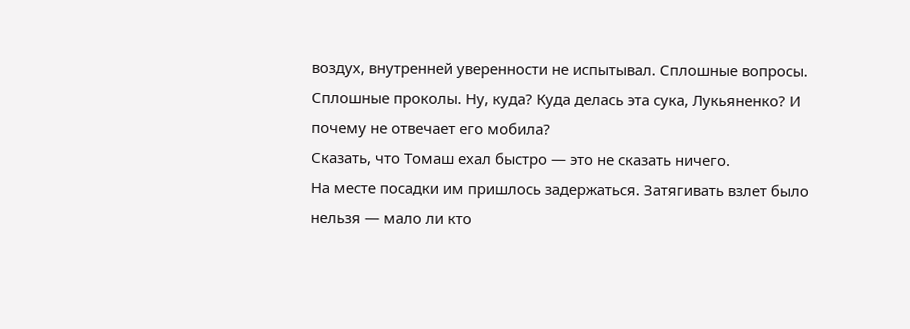воздух, внутренней уверенности не испытывал. Сплошные вопросы. Сплошные проколы. Ну, куда? Куда делась эта сука, Лукьяненко? И почему не отвечает его мобила?
Сказать, что Томаш ехал быстро — это не сказать ничего.
На месте посадки им пришлось задержаться. Затягивать взлет было нельзя — мало ли кто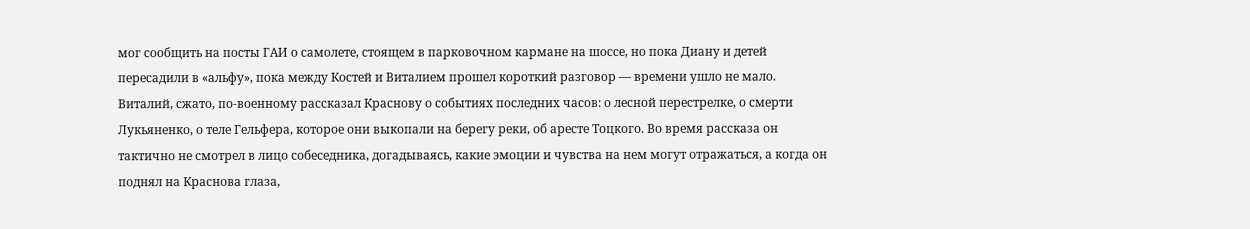мог сообщить на посты ГАИ о самолете, стоящем в парковочном кармане на шоссе, но пока Диану и детей пересадили в «альфу», пока между Костей и Виталием прошел короткий разговор — времени ушло не мало.
Виталий, сжато, по-военному рассказал Краснову о событиях последних часов: о лесной перестрелке, о смерти Лукьяненко, о теле Гельфера, которое они выкопали на берегу реки, об аресте Тоцкого. Во время рассказа он тактично не смотрел в лицо собеседника, догадываясь, какие эмоции и чувства на нем могут отражаться, а когда он поднял на Краснова глаза,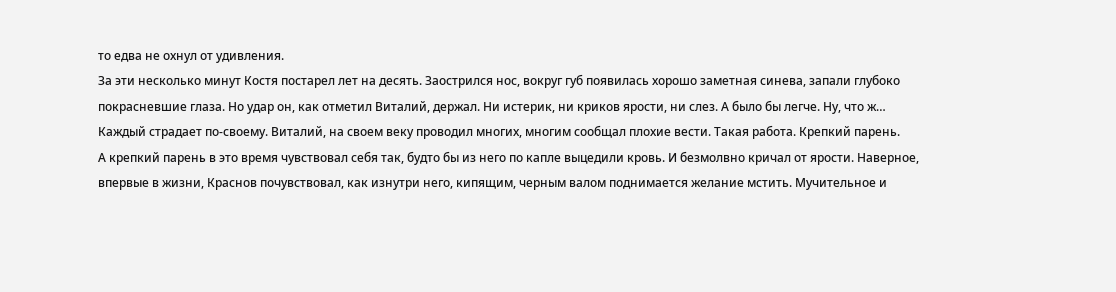то едва не охнул от удивления.
За эти несколько минут Костя постарел лет на десять. Заострился нос, вокруг губ появилась хорошо заметная синева, запали глубоко покрасневшие глаза. Но удар он, как отметил Виталий, держал. Ни истерик, ни криков ярости, ни слез. А было бы легче. Ну, что ж… Каждый страдает по-своему. Виталий, на своем веку проводил многих, многим сообщал плохие вести. Такая работа. Крепкий парень.
А крепкий парень в это время чувствовал себя так, будто бы из него по капле выцедили кровь. И безмолвно кричал от ярости. Наверное, впервые в жизни, Краснов почувствовал, как изнутри него, кипящим, черным валом поднимается желание мстить. Мучительное и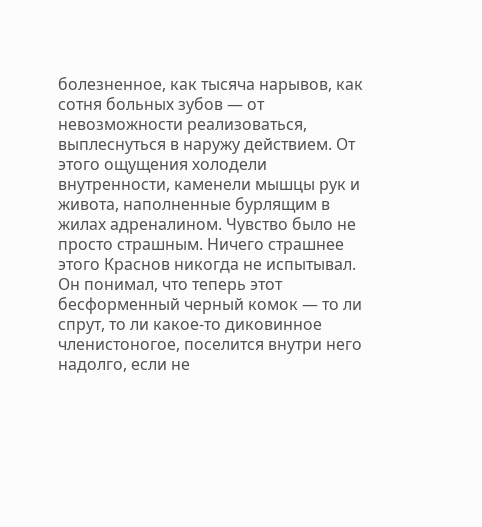болезненное, как тысяча нарывов, как сотня больных зубов — от невозможности реализоваться, выплеснуться в наружу действием. От этого ощущения холодели внутренности, каменели мышцы рук и живота, наполненные бурлящим в жилах адреналином. Чувство было не просто страшным. Ничего страшнее этого Краснов никогда не испытывал. Он понимал, что теперь этот бесформенный черный комок — то ли спрут, то ли какое-то диковинное членистоногое, поселится внутри него надолго, если не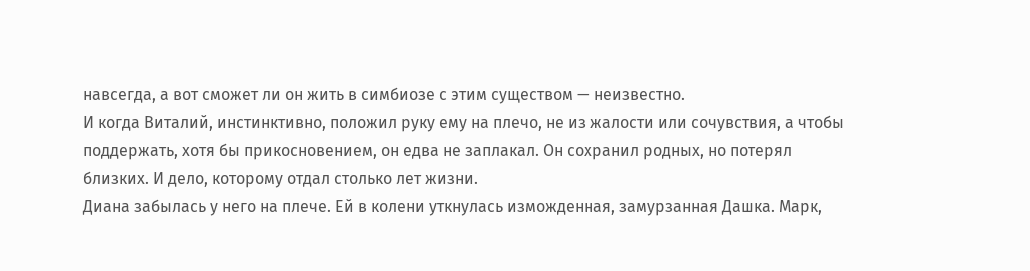навсегда, а вот сможет ли он жить в симбиозе с этим существом — неизвестно.
И когда Виталий, инстинктивно, положил руку ему на плечо, не из жалости или сочувствия, а чтобы поддержать, хотя бы прикосновением, он едва не заплакал. Он сохранил родных, но потерял близких. И дело, которому отдал столько лет жизни.
Диана забылась у него на плече. Ей в колени уткнулась изможденная, замурзанная Дашка. Марк,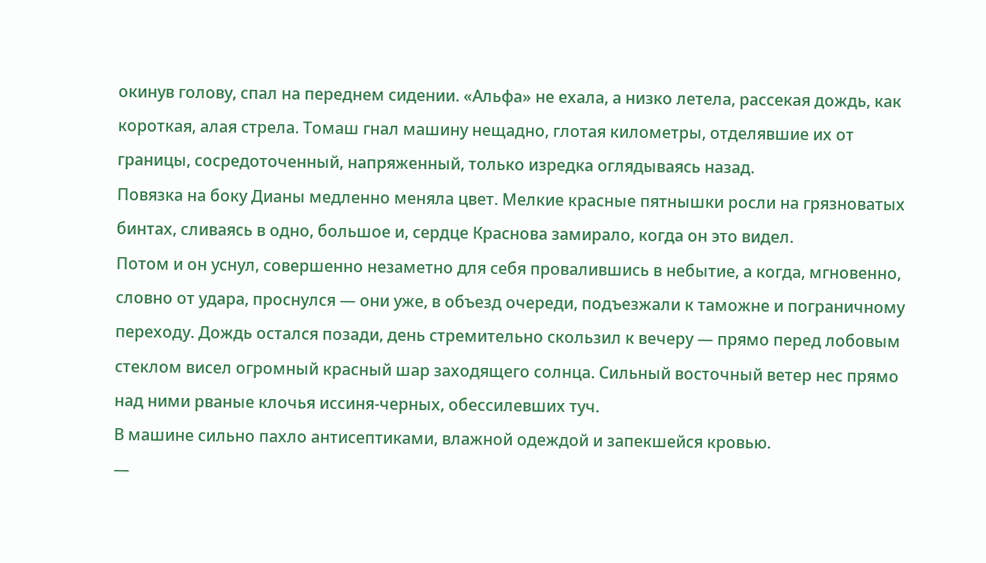окинув голову, спал на переднем сидении. «Альфа» не ехала, а низко летела, рассекая дождь, как короткая, алая стрела. Томаш гнал машину нещадно, глотая километры, отделявшие их от границы, сосредоточенный, напряженный, только изредка оглядываясь назад.
Повязка на боку Дианы медленно меняла цвет. Мелкие красные пятнышки росли на грязноватых бинтах, сливаясь в одно, большое и, сердце Краснова замирало, когда он это видел.
Потом и он уснул, совершенно незаметно для себя провалившись в небытие, а когда, мгновенно, словно от удара, проснулся — они уже, в объезд очереди, подъезжали к таможне и пограничному переходу. Дождь остался позади, день стремительно скользил к вечеру — прямо перед лобовым стеклом висел огромный красный шар заходящего солнца. Сильный восточный ветер нес прямо над ними рваные клочья иссиня-черных, обессилевших туч.
В машине сильно пахло антисептиками, влажной одеждой и запекшейся кровью.
—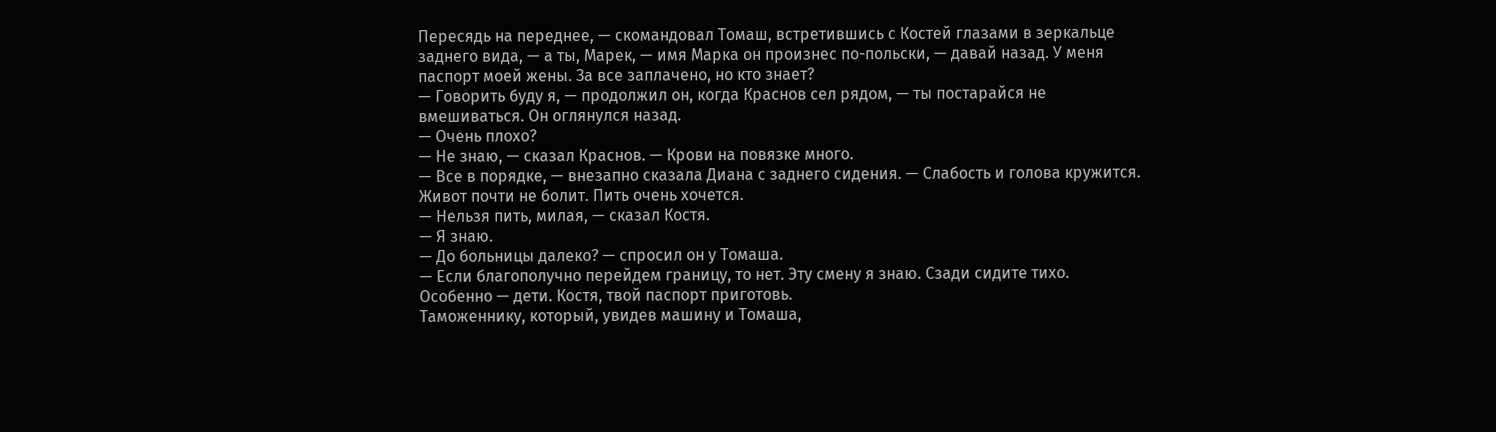Пересядь на переднее, — скомандовал Томаш, встретившись с Костей глазами в зеркальце заднего вида, — а ты, Марек, — имя Марка он произнес по-польски, — давай назад. У меня паспорт моей жены. За все заплачено, но кто знает?
— Говорить буду я, — продолжил он, когда Краснов сел рядом, — ты постарайся не вмешиваться. Он оглянулся назад.
— Очень плохо?
— Не знаю, — сказал Краснов. — Крови на повязке много.
— Все в порядке, — внезапно сказала Диана с заднего сидения. — Слабость и голова кружится. Живот почти не болит. Пить очень хочется.
— Нельзя пить, милая, — сказал Костя.
— Я знаю.
— До больницы далеко? — спросил он у Томаша.
— Если благополучно перейдем границу, то нет. Эту смену я знаю. Сзади сидите тихо. Особенно — дети. Костя, твой паспорт приготовь.
Таможеннику, который, увидев машину и Томаша,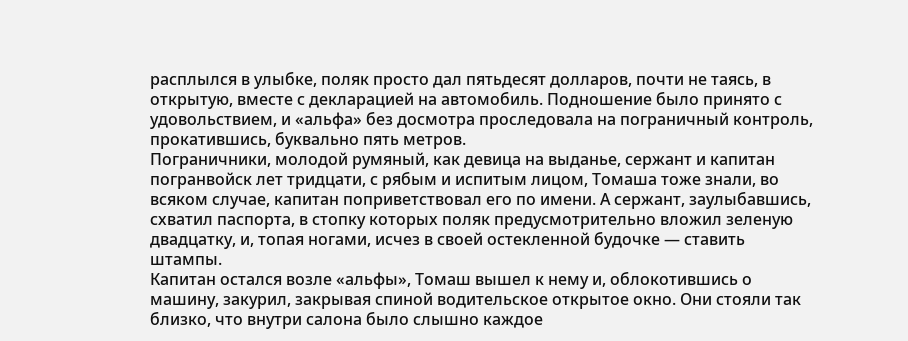расплылся в улыбке, поляк просто дал пятьдесят долларов, почти не таясь, в открытую, вместе с декларацией на автомобиль. Подношение было принято с удовольствием, и «альфа» без досмотра проследовала на пограничный контроль, прокатившись, буквально пять метров.
Пограничники, молодой румяный, как девица на выданье, сержант и капитан погранвойск лет тридцати, с рябым и испитым лицом, Томаша тоже знали, во всяком случае, капитан поприветствовал его по имени. А сержант, заулыбавшись, схватил паспорта, в стопку которых поляк предусмотрительно вложил зеленую двадцатку, и, топая ногами, исчез в своей остекленной будочке — ставить штампы.
Капитан остался возле «альфы», Томаш вышел к нему и, облокотившись о машину, закурил, закрывая спиной водительское открытое окно. Они стояли так близко, что внутри салона было слышно каждое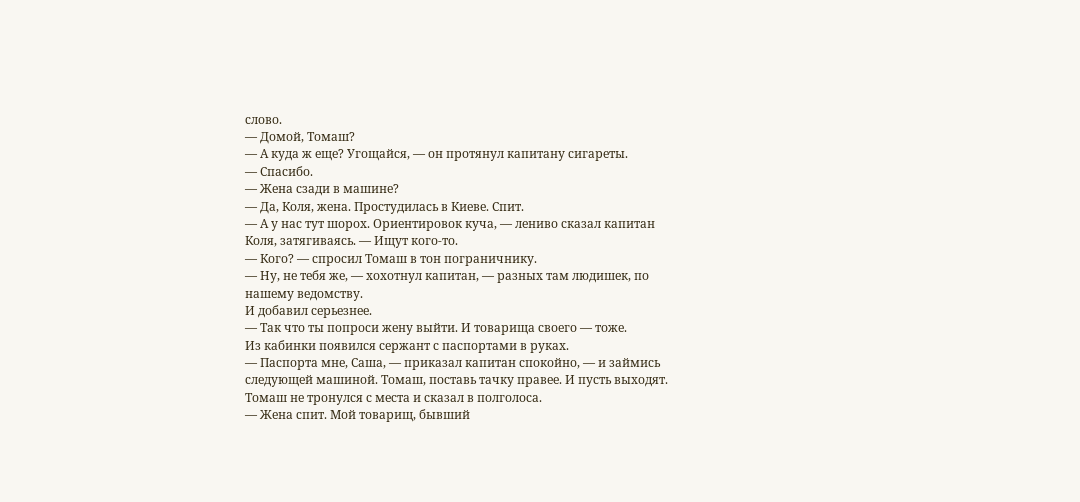слово.
— Домой, Томаш?
— А куда ж еще? Угощайся, — он протянул капитану сигареты.
— Спасибо.
— Жена сзади в машине?
— Да, Коля, жена. Простудилась в Киеве. Спит.
— А у нас тут шорох. Ориентировок куча, — лениво сказал капитан Коля, затягиваясь. — Ищут кого-то.
— Кого? — спросил Томаш в тон пограничнику.
— Ну, не тебя же, — хохотнул капитан, — разных там людишек, по нашему ведомству.
И добавил серьезнее.
— Так что ты попроси жену выйти. И товарища своего — тоже.
Из кабинки появился сержант с паспортами в руках.
— Паспорта мне, Саша, — приказал капитан спокойно, — и займись следующей машиной. Томаш, поставь тачку правее. И пусть выходят.
Томаш не тронулся с места и сказал в полголоса.
— Жена спит. Мой товарищ, бывший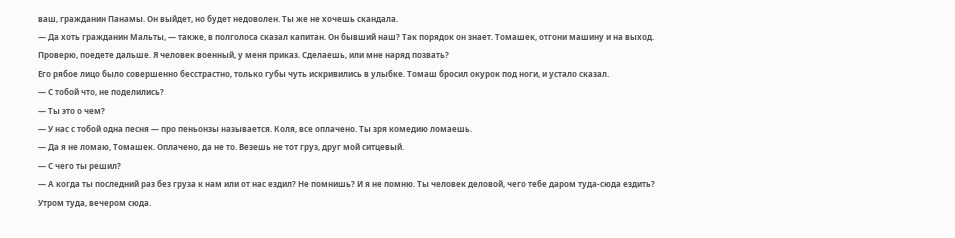ваш, гражданин Панамы. Он выйдет, но будет недоволен. Ты же не хочешь скандала.
— Да хоть гражданин Мальты, — также, в полголоса сказал капитан. Он бывший наш? Так порядок он знает. Томашек, отгони машину и на выход. Проверю, поедете дальше. Я человек военный, у меня приказ. Сделаешь, или мне наряд позвать?
Его рябое лицо было совершенно бесстрастно, только губы чуть искривились в улыбке. Томаш бросил окурок под ноги, и устало сказал.
— С тобой что, не поделились?
— Ты это о чем?
— У нас с тобой одна песня — про пеньонзы называется. Коля, все оплачено. Ты зря комедию ломаешь.
— Да я не ломаю, Томашек. Оплачено, да не то. Везешь не тот груз, друг мой ситцевый.
— С чего ты решил?
— А когда ты последний раз без груза к нам или от нас ездил? Не помнишь? И я не помню. Ты человек деловой, чего тебе даром туда-сюда ездить? Утром туда, вечером сюда.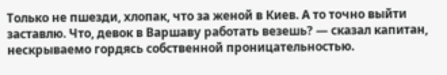Только не пшезди, хлопак, что за женой в Киев. А то точно выйти заставлю. Что, девок в Варшаву работать везешь? — сказал капитан, нескрываемо гордясь собственной проницательностью.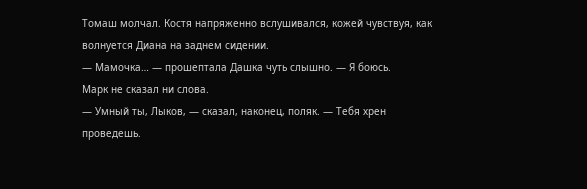Томаш молчал. Костя напряженно вслушивался, кожей чувствуя, как волнуется Диана на заднем сидении.
— Мамочка… — прошептала Дашка чуть слышно. — Я боюсь.
Марк не сказал ни слова.
— Умный ты, Лыков, — сказал, наконец, поляк. — Тебя хрен проведешь.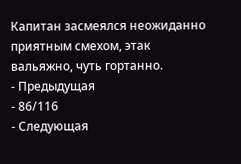Капитан засмеялся неожиданно приятным смехом, этак вальяжно, чуть гортанно.
- Предыдущая
- 86/116
- Следующая